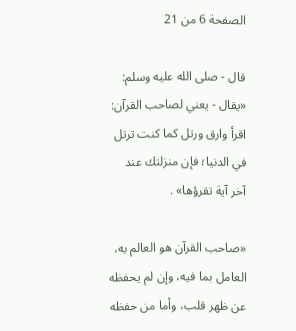الصفحة 6 من 21

قال - صلى الله عليه وسلم: «يقال - يعني لصاحب القرآن: اقرأ وارق ورتل كما كنت ترتل في الدنيا؛ فإن منزلتك عند آخر آية تقرؤها» .

«صاحب القرآن هو العالم به، العامل بما فيه، وإن لم يحفظه عن ظهر قلب، وأما من حفظه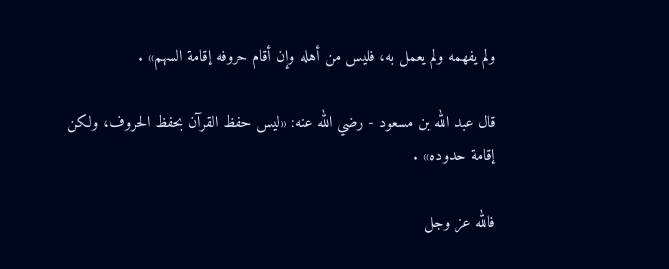ولم يفهمه ولم يعمل به، فليس من أهله وإن أقام حروفه إقامة السهم» .

قال عبد الله بن مسعود - رضي الله عنه: «ليس حفظ القرآن بحفظ الحروف، ولكن إقامة حدوده» .

فالله عز وجل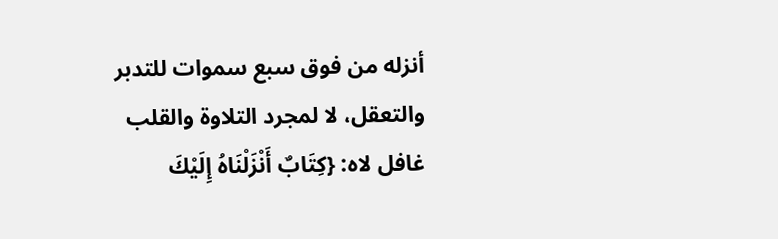أنزله من فوق سبع سموات للتدبر والتعقل، لا لمجرد التلاوة والقلب غافل لاه: {كِتَابٌ أَنْزَلْنَاهُ إِلَيْكَ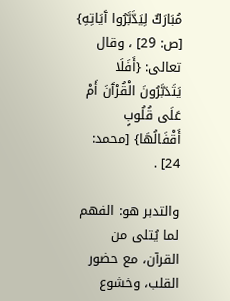مُبَارَكٌ لِيَدَّبَّرُوا آَيَاتِهِ} [ص: 29] ، وقال تعالى: {أَفَلَا يَتَدَبَّرُونَ الْقُرْآَنَ أَمْ عَلَى قُلُوبٍ أَقْفَالُهَا} [محمد: 24] .

والتدبر هو: الفهم لما يُتلى من القرآن، مع حضور القلب، وخشوع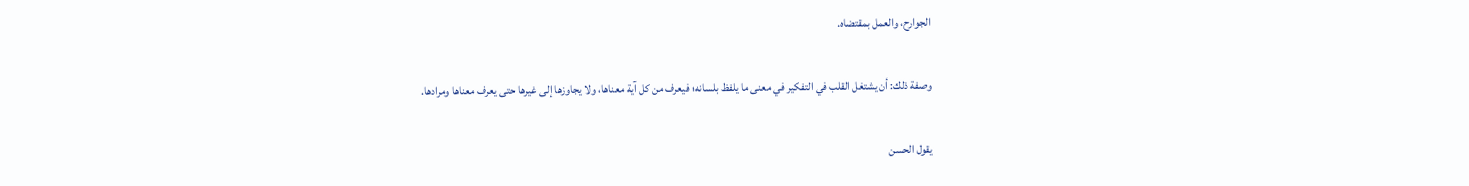الجوارح، والعمل بمقتضاه.

وصفة ذلك: أن يشتغل القلب في التفكير في معنى ما يلفظ بلسانه؛ فيعرف من كل آية معناها، ولا يجاوزها إلى غيرها حتى يعرف معناها ومرادها.

يقول الحسن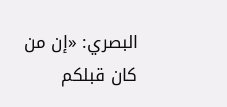البصري: «إن من كان قبلكم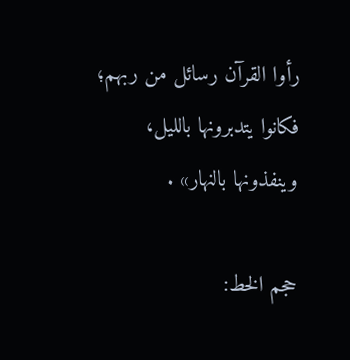رأوا القرآن رسائل من ربهم؛ فكانوا يتدبرونها بالليل، وينفذونها بالنهار» .

حجم الخط: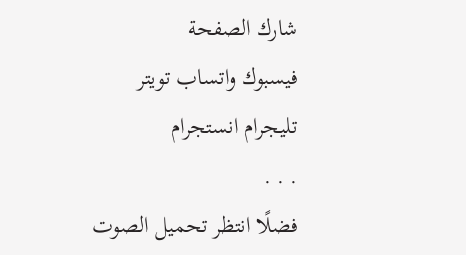شارك الصفحة
فيسبوك واتساب تويتر تليجرام انستجرام
. . .
فضلًا انتظر تحميل الصوت